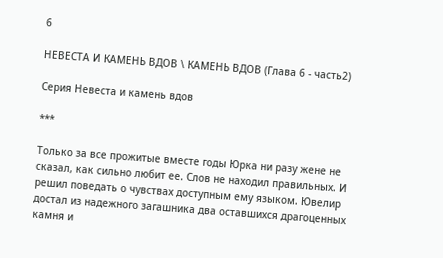6

НЕВЕСТА И КАМЕНЬ ВДОВ \ КАМЕНЬ ВДОВ (Глава 6 - часть2)

Серия Невеста и камень вдов

***

Только за все прожитые вместе годы Юрка ни разу жене не сказал, как сильно любит ее. Слов не находил правильных. И решил поведать о чувствах доступным ему языком. Ювелир достал из надежного загашника два оставшихся драгоценных камня и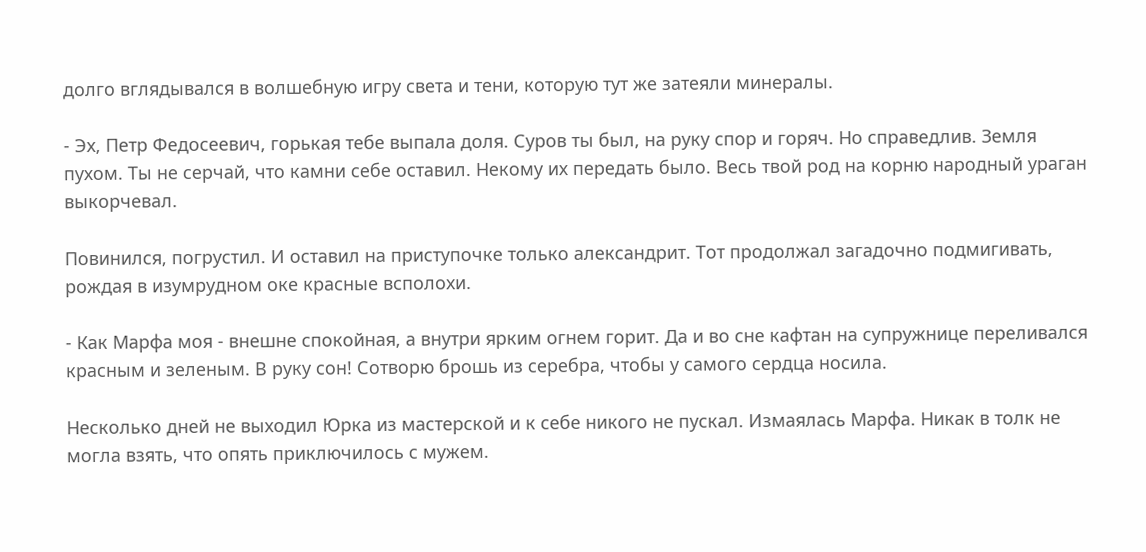долго вглядывался в волшебную игру света и тени, которую тут же затеяли минералы.

- Эх, Петр Федосеевич, горькая тебе выпала доля. Суров ты был, на руку спор и горяч. Но справедлив. Земля пухом. Ты не серчай, что камни себе оставил. Некому их передать было. Весь твой род на корню народный ураган выкорчевал.

Повинился, погрустил. И оставил на приступочке только александрит. Тот продолжал загадочно подмигивать, рождая в изумрудном оке красные всполохи.

- Как Марфа моя - внешне спокойная, а внутри ярким огнем горит. Да и во сне кафтан на супружнице переливался красным и зеленым. В руку сон! Сотворю брошь из серебра, чтобы у самого сердца носила.

Несколько дней не выходил Юрка из мастерской и к себе никого не пускал. Измаялась Марфа. Никак в толк не могла взять, что опять приключилось с мужем.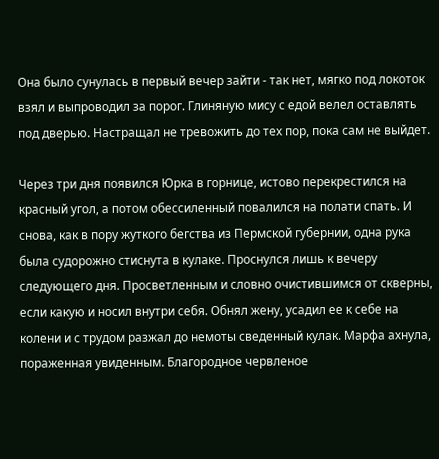Она было сунулась в первый вечер зайти - так нет, мягко под локоток взял и выпроводил за порог. Глиняную мису с едой велел оставлять под дверью. Настращал не тревожить до тех пор, пока сам не выйдет.

Через три дня появился Юрка в горнице, истово перекрестился на красный угол, а потом обессиленный повалился на полати спать. И снова, как в пору жуткого бегства из Пермской губернии, одна рука была судорожно стиснута в кулаке. Проснулся лишь к вечеру следующего дня. Просветленным и словно очистившимся от скверны, если какую и носил внутри себя. Обнял жену, усадил ее к себе на колени и с трудом разжал до немоты сведенный кулак. Марфа ахнула, пораженная увиденным. Благородное червленое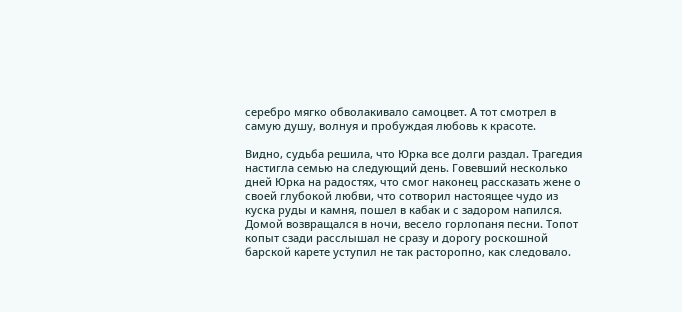серебро мягко обволакивало самоцвет. А тот смотрел в самую душу, волнуя и пробуждая любовь к красоте.

Видно, судьба решила, что Юрка все долги раздал. Трагедия настигла семью на следующий день. Говевший несколько дней Юрка на радостях, что смог наконец рассказать жене о своей глубокой любви, что сотворил настоящее чудо из куска руды и камня, пошел в кабак и с задором напился. Домой возвращался в ночи, весело горлопаня песни. Топот копыт сзади расслышал не сразу и дорогу роскошной барской карете уступил не так расторопно, как следовало.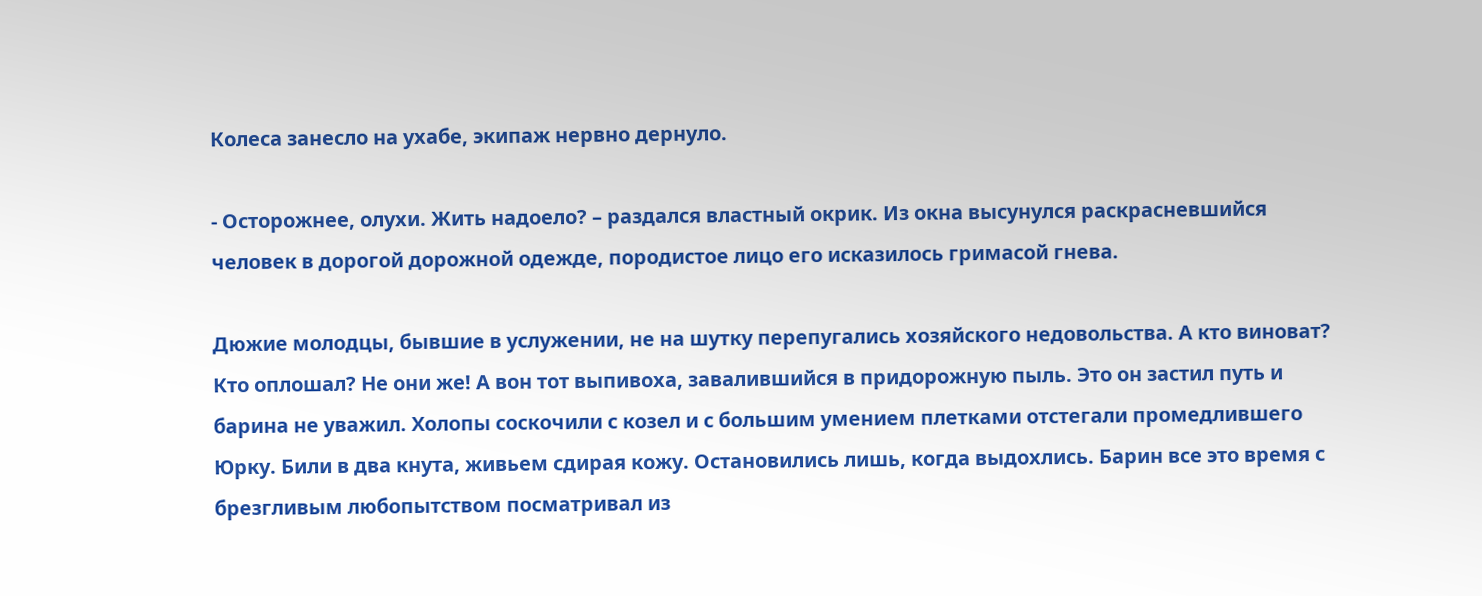Колеса занесло на ухабе, экипаж нервно дернуло.

- Осторожнее, олухи. Жить надоело? – раздался властный окрик. Из окна высунулся раскрасневшийся человек в дорогой дорожной одежде, породистое лицо его исказилось гримасой гнева.

Дюжие молодцы, бывшие в услужении, не на шутку перепугались хозяйского недовольства. А кто виноват? Кто оплошал? Не они же! А вон тот выпивоха, завалившийся в придорожную пыль. Это он застил путь и барина не уважил. Холопы соскочили с козел и с большим умением плетками отстегали промедлившего Юрку. Били в два кнута, живьем сдирая кожу. Остановились лишь, когда выдохлись. Барин все это время с брезгливым любопытством посматривал из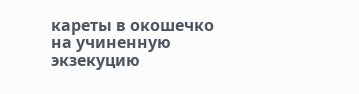кареты в окошечко на учиненную экзекуцию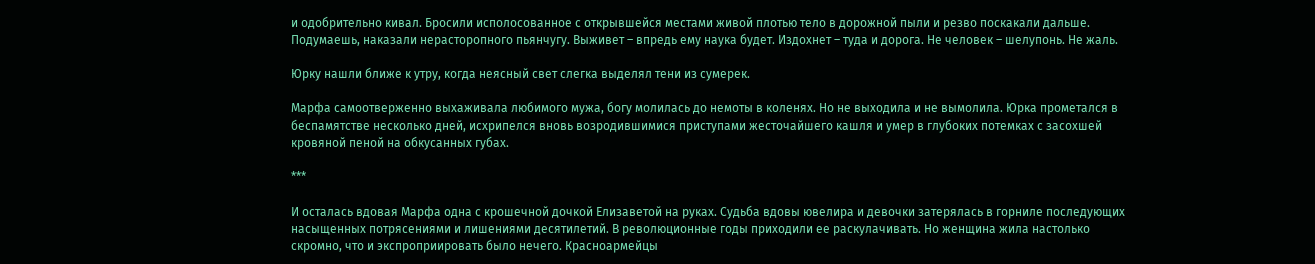и одобрительно кивал. Бросили исполосованное с открывшейся местами живой плотью тело в дорожной пыли и резво поскакали дальше. Подумаешь, наказали нерасторопного пьянчугу. Выживет – впредь ему наука будет. Издохнет – туда и дорога. Не человек – шелупонь. Не жаль.

Юрку нашли ближе к утру, когда неясный свет слегка выделял тени из сумерек.

Марфа самоотверженно выхаживала любимого мужа, богу молилась до немоты в коленях. Но не выходила и не вымолила. Юрка прометался в беспамятстве несколько дней, исхрипелся вновь возродившимися приступами жесточайшего кашля и умер в глубоких потемках с засохшей кровяной пеной на обкусанных губах.

***

И осталась вдовая Марфа одна с крошечной дочкой Елизаветой на руках. Судьба вдовы ювелира и девочки затерялась в горниле последующих насыщенных потрясениями и лишениями десятилетий. В революционные годы приходили ее раскулачивать. Но женщина жила настолько скромно, что и экспроприировать было нечего. Красноармейцы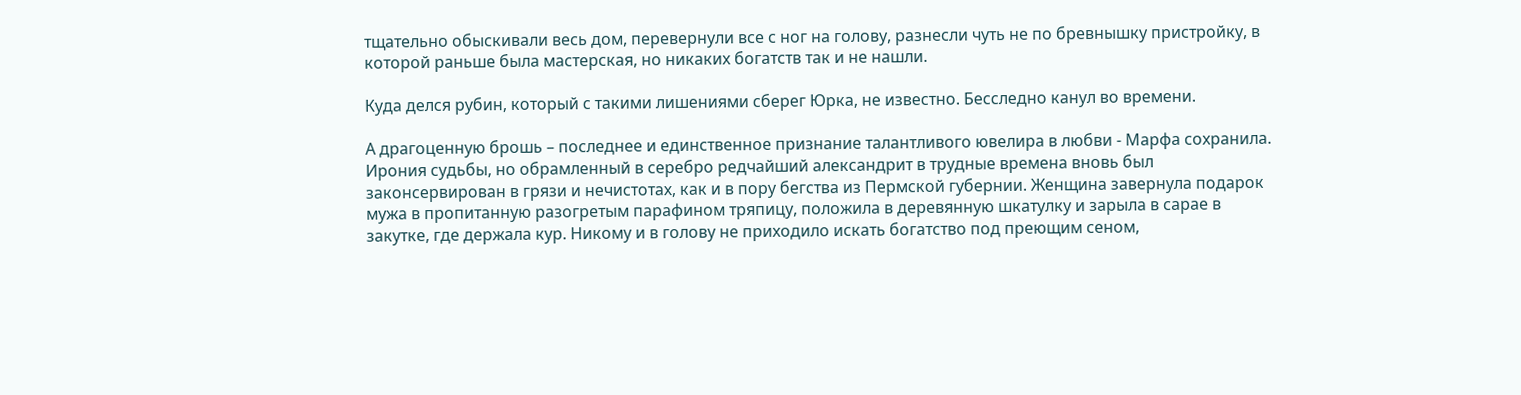тщательно обыскивали весь дом, перевернули все с ног на голову, разнесли чуть не по бревнышку пристройку, в которой раньше была мастерская, но никаких богатств так и не нашли.

Куда делся рубин, который с такими лишениями сберег Юрка, не известно. Бесследно канул во времени.

А драгоценную брошь – последнее и единственное признание талантливого ювелира в любви - Марфа сохранила. Ирония судьбы, но обрамленный в серебро редчайший александрит в трудные времена вновь был законсервирован в грязи и нечистотах, как и в пору бегства из Пермской губернии. Женщина завернула подарок мужа в пропитанную разогретым парафином тряпицу, положила в деревянную шкатулку и зарыла в сарае в закутке, где держала кур. Никому и в голову не приходило искать богатство под преющим сеном,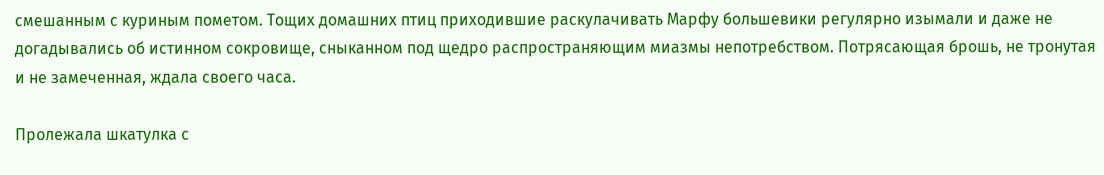смешанным с куриным пометом. Тощих домашних птиц приходившие раскулачивать Марфу большевики регулярно изымали и даже не догадывались об истинном сокровище, сныканном под щедро распространяющим миазмы непотребством. Потрясающая брошь, не тронутая и не замеченная, ждала своего часа.

Пролежала шкатулка с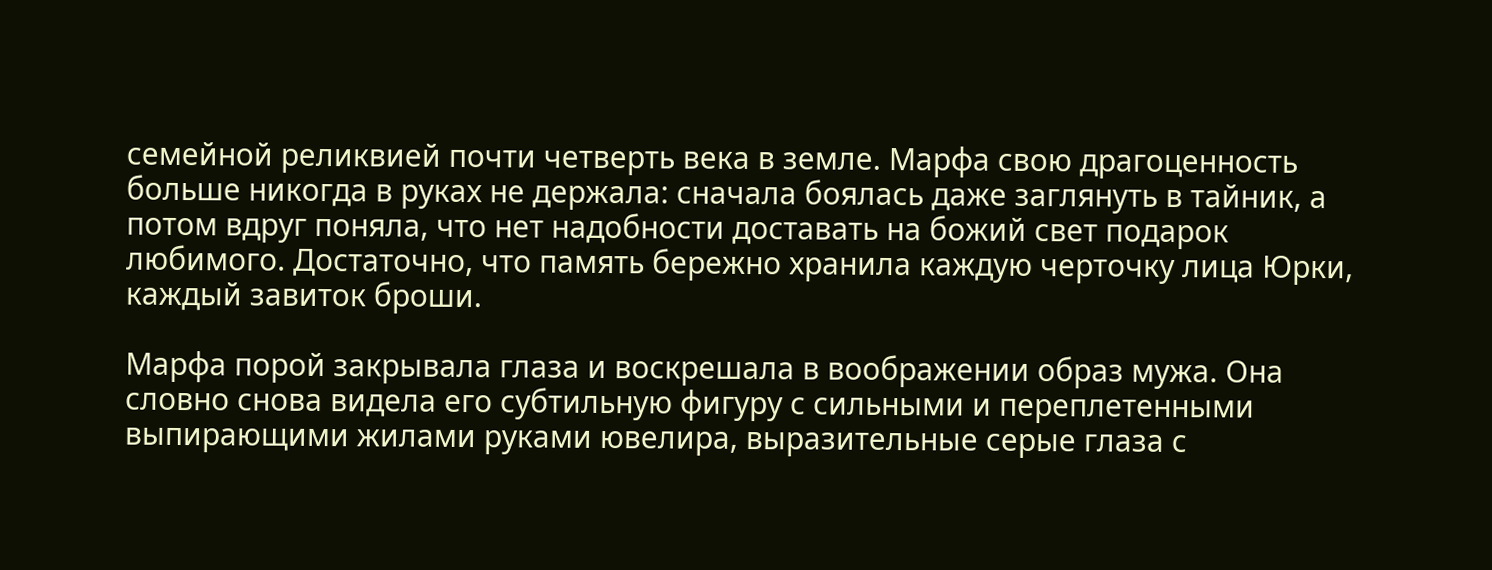семейной реликвией почти четверть века в земле. Марфа свою драгоценность больше никогда в руках не держала: сначала боялась даже заглянуть в тайник, а потом вдруг поняла, что нет надобности доставать на божий свет подарок любимого. Достаточно, что память бережно хранила каждую черточку лица Юрки, каждый завиток броши.

Марфа порой закрывала глаза и воскрешала в воображении образ мужа. Она словно снова видела его субтильную фигуру с сильными и переплетенными выпирающими жилами руками ювелира, выразительные серые глаза с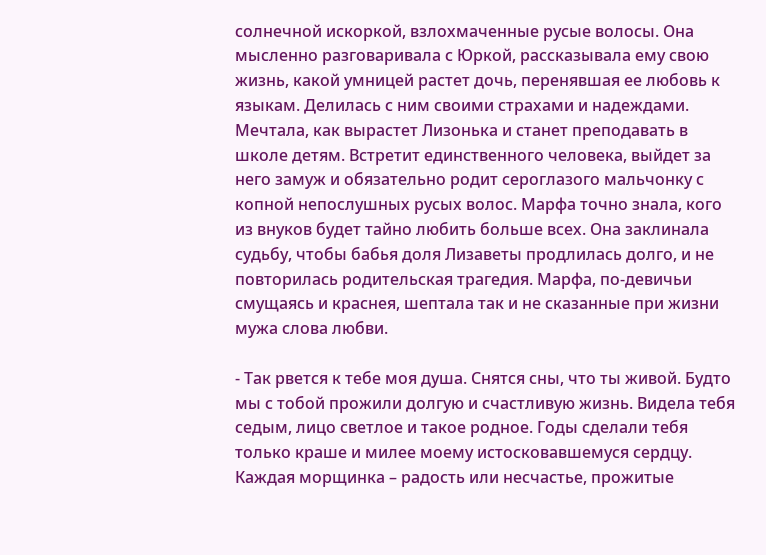солнечной искоркой, взлохмаченные русые волосы. Она мысленно разговаривала с Юркой, рассказывала ему свою жизнь, какой умницей растет дочь, перенявшая ее любовь к языкам. Делилась с ним своими страхами и надеждами. Мечтала, как вырастет Лизонька и станет преподавать в школе детям. Встретит единственного человека, выйдет за него замуж и обязательно родит сероглазого мальчонку с копной непослушных русых волос. Марфа точно знала, кого из внуков будет тайно любить больше всех. Она заклинала судьбу, чтобы бабья доля Лизаветы продлилась долго, и не повторилась родительская трагедия. Марфа, по-девичьи смущаясь и краснея, шептала так и не сказанные при жизни мужа слова любви.

- Так рвется к тебе моя душа. Снятся сны, что ты живой. Будто мы с тобой прожили долгую и счастливую жизнь. Видела тебя седым, лицо светлое и такое родное. Годы сделали тебя только краше и милее моему истосковавшемуся сердцу. Каждая морщинка – радость или несчастье, прожитые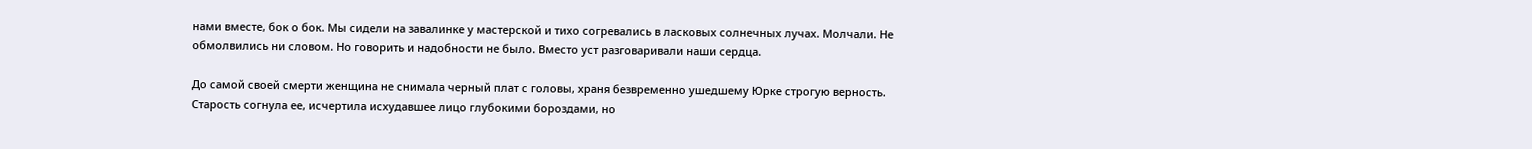нами вместе, бок о бок. Мы сидели на завалинке у мастерской и тихо согревались в ласковых солнечных лучах. Молчали. Не обмолвились ни словом. Но говорить и надобности не было. Вместо уст разговаривали наши сердца.

До самой своей смерти женщина не снимала черный плат с головы, храня безвременно ушедшему Юрке строгую верность. Старость согнула ее, исчертила исхудавшее лицо глубокими бороздами, но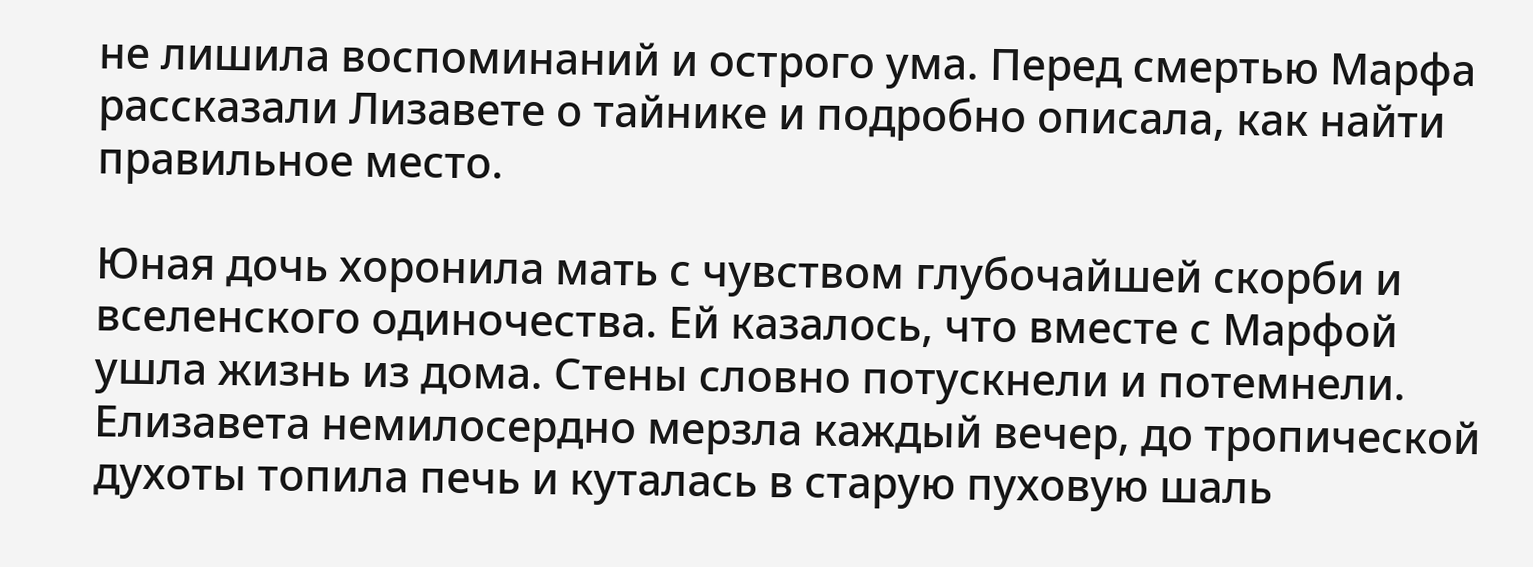не лишила воспоминаний и острого ума. Перед смертью Марфа рассказали Лизавете о тайнике и подробно описала, как найти правильное место.

Юная дочь хоронила мать с чувством глубочайшей скорби и вселенского одиночества. Ей казалось, что вместе с Марфой ушла жизнь из дома. Стены словно потускнели и потемнели. Елизавета немилосердно мерзла каждый вечер, до тропической духоты топила печь и куталась в старую пуховую шаль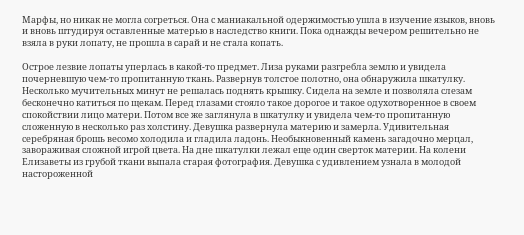Марфы, но никак не могла согреться. Она с маниакальной одержимостью ушла в изучение языков, вновь и вновь штудируя оставленные матерью в наследство книги. Пока однажды вечером решительно не взяла в руки лопату, не прошла в сарай и не стала копать.

Острое лезвие лопаты уперлась в какой-то предмет. Лиза руками разгребла землю и увидела почерневшую чем-то пропитанную ткань. Развернув толстое полотно, она обнаружила шкатулку. Несколько мучительных минут не решалась поднять крышку. Сидела на земле и позволяла слезам бесконечно катиться по щекам. Перед глазами стояло такое дорогое и такое одухотворенное в своем спокойствии лицо матери. Потом все же заглянула в шкатулку и увидела чем-то пропитанную сложенную в несколько раз холстину. Девушка развернула материю и замерла. Удивительная серебряная брошь весомо холодила и гладила ладонь. Необыкновенный камень загадочно мерцал, завораживая сложной игрой цвета. На дне шкатулки лежал еще один сверток материи. На колени Елизаветы из грубой ткани выпала старая фотография. Девушка с удивлением узнала в молодой настороженной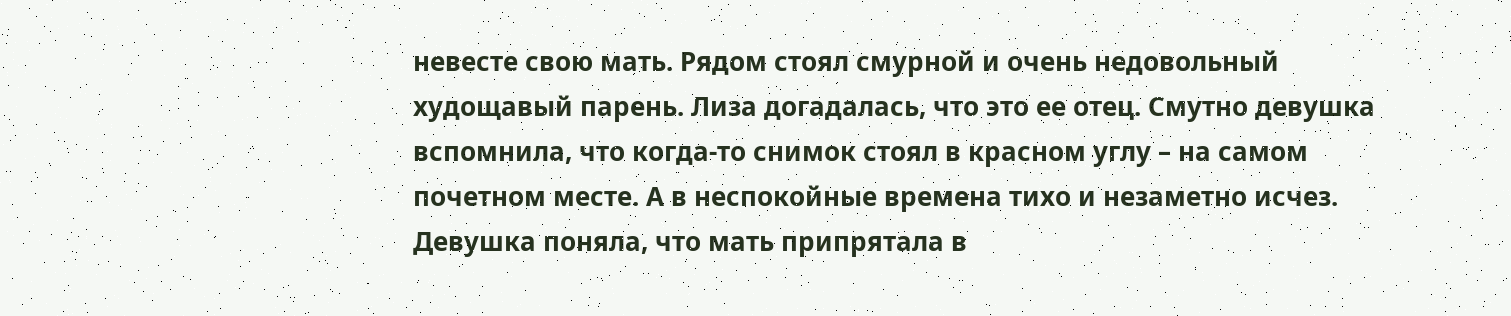невесте свою мать. Рядом стоял смурной и очень недовольный худощавый парень. Лиза догадалась, что это ее отец. Смутно девушка вспомнила, что когда-то снимок стоял в красном углу – на самом почетном месте. А в неспокойные времена тихо и незаметно исчез. Девушка поняла, что мать припрятала в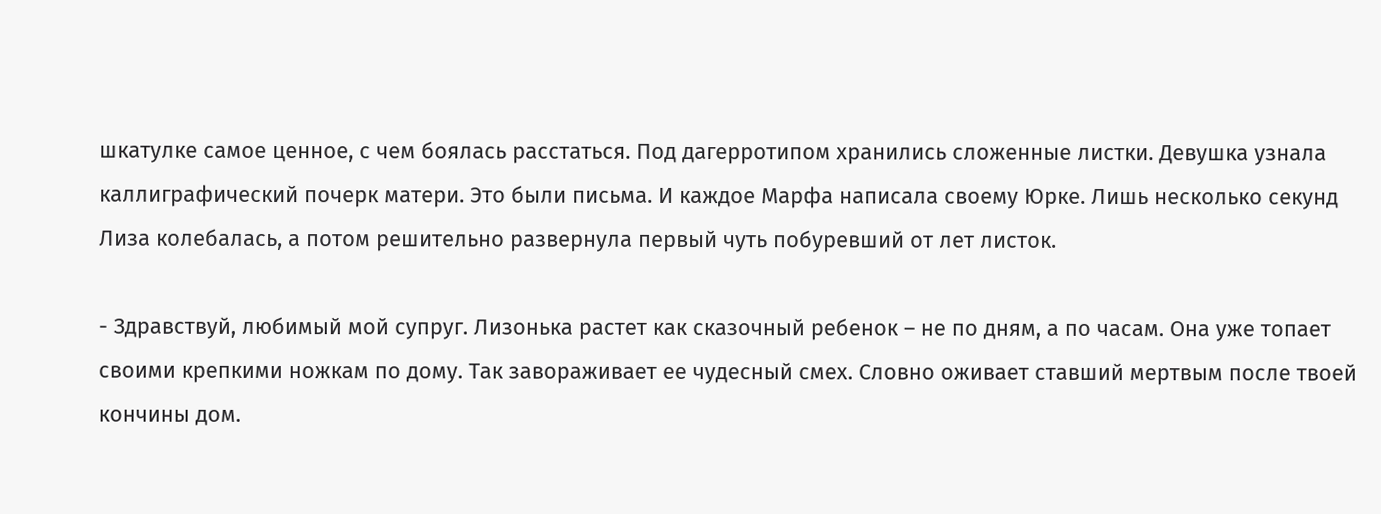шкатулке самое ценное, с чем боялась расстаться. Под дагерротипом хранились сложенные листки. Девушка узнала каллиграфический почерк матери. Это были письма. И каждое Марфа написала своему Юрке. Лишь несколько секунд Лиза колебалась, а потом решительно развернула первый чуть побуревший от лет листок.

- Здравствуй, любимый мой супруг. Лизонька растет как сказочный ребенок – не по дням, а по часам. Она уже топает своими крепкими ножкам по дому. Так завораживает ее чудесный смех. Словно оживает ставший мертвым после твоей кончины дом.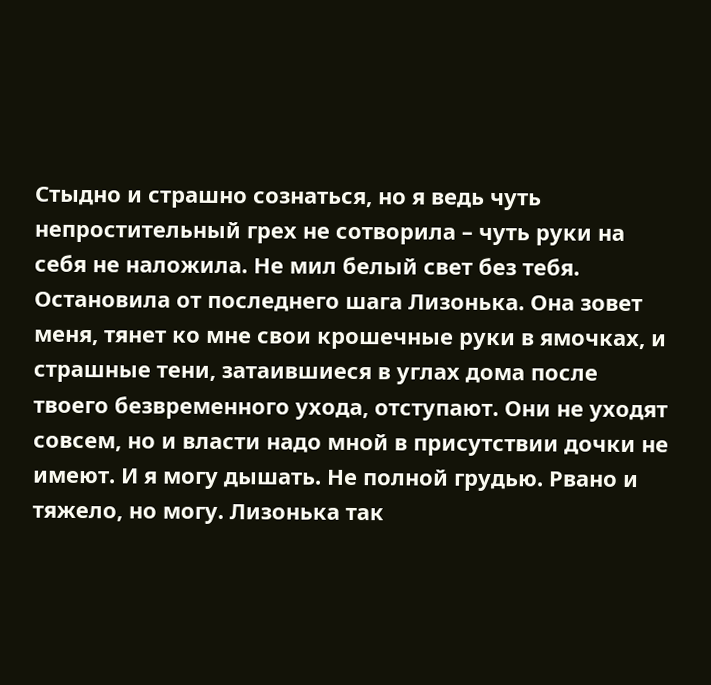Стыдно и страшно сознаться, но я ведь чуть непростительный грех не сотворила – чуть руки на себя не наложила. Не мил белый свет без тебя. Остановила от последнего шага Лизонька. Она зовет меня, тянет ко мне свои крошечные руки в ямочках, и страшные тени, затаившиеся в углах дома после твоего безвременного ухода, отступают. Они не уходят совсем, но и власти надо мной в присутствии дочки не имеют. И я могу дышать. Не полной грудью. Рвано и тяжело, но могу. Лизонька так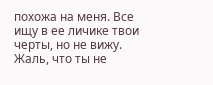похожа на меня. Все ищу в ее личике твои черты, но не вижу. Жаль, что ты не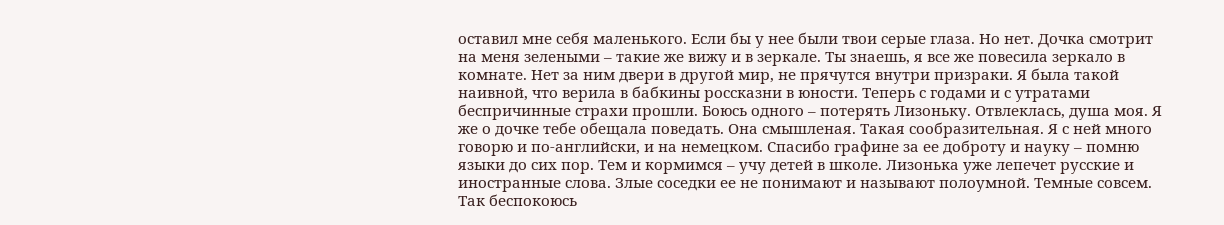оставил мне себя маленького. Если бы у нее были твои серые глаза. Но нет. Дочка смотрит на меня зелеными – такие же вижу и в зеркале. Ты знаешь, я все же повесила зеркало в комнате. Нет за ним двери в другой мир, не прячутся внутри призраки. Я была такой наивной, что верила в бабкины россказни в юности. Теперь с годами и с утратами беспричинные страхи прошли. Боюсь одного – потерять Лизоньку. Отвлеклась, душа моя. Я же о дочке тебе обещала поведать. Она смышленая. Такая сообразительная. Я с ней много говорю и по-английски, и на немецком. Спасибо графине за ее доброту и науку – помню языки до сих пор. Тем и кормимся – учу детей в школе. Лизонька уже лепечет русские и иностранные слова. Злые соседки ее не понимают и называют полоумной. Темные совсем. Так беспокоюсь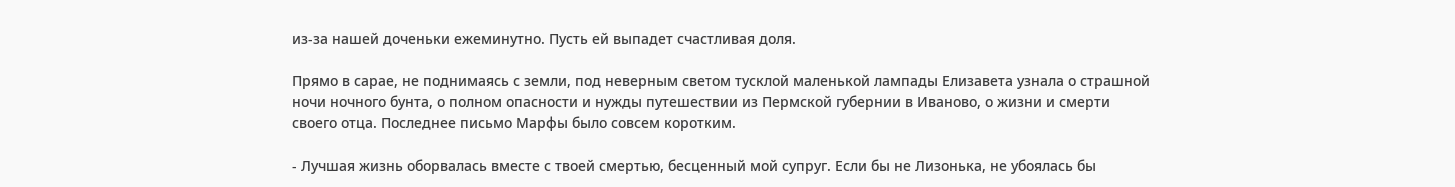из-за нашей доченьки ежеминутно. Пусть ей выпадет счастливая доля.

Прямо в сарае, не поднимаясь с земли, под неверным светом тусклой маленькой лампады Елизавета узнала о страшной ночи ночного бунта, о полном опасности и нужды путешествии из Пермской губернии в Иваново, о жизни и смерти своего отца. Последнее письмо Марфы было совсем коротким.

- Лучшая жизнь оборвалась вместе с твоей смертью, бесценный мой супруг. Если бы не Лизонька, не убоялась бы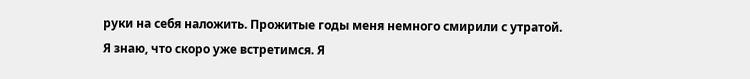руки на себя наложить. Прожитые годы меня немного смирили с утратой. Я знаю, что скоро уже встретимся. Я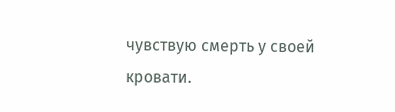чувствую смерть у своей кровати.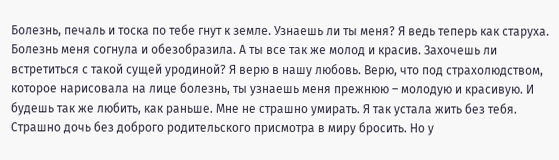Болезнь, печаль и тоска по тебе гнут к земле. Узнаешь ли ты меня? Я ведь теперь как старуха. Болезнь меня согнула и обезобразила. А ты все так же молод и красив. Захочешь ли встретиться с такой сущей уродиной? Я верю в нашу любовь. Верю, что под страхолюдством, которое нарисовала на лице болезнь, ты узнаешь меня прежнюю – молодую и красивую. И будешь так же любить, как раньше. Мне не страшно умирать. Я так устала жить без тебя. Страшно дочь без доброго родительского присмотра в миру бросить. Но у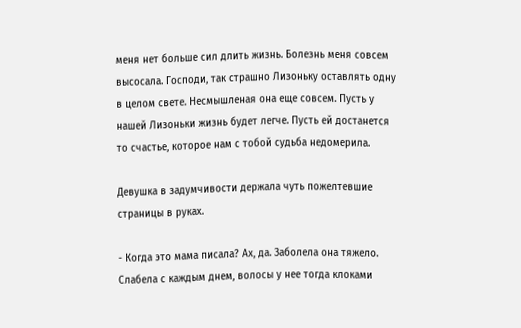меня нет больше сил длить жизнь. Болезнь меня совсем высосала. Господи, так страшно Лизоньку оставлять одну в целом свете. Несмышленая она еще совсем. Пусть у нашей Лизоньки жизнь будет легче. Пусть ей достанется то счастье, которое нам с тобой судьба недомерила.

Девушка в задумчивости держала чуть пожелтевшие страницы в руках.

- Когда это мама писала? Ах, да. Заболела она тяжело. Слабела с каждым днем, волосы у нее тогда клоками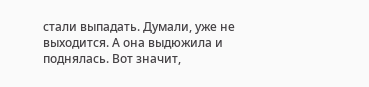стали выпадать. Думали, уже не выходится. А она выдюжила и поднялась. Вот значит,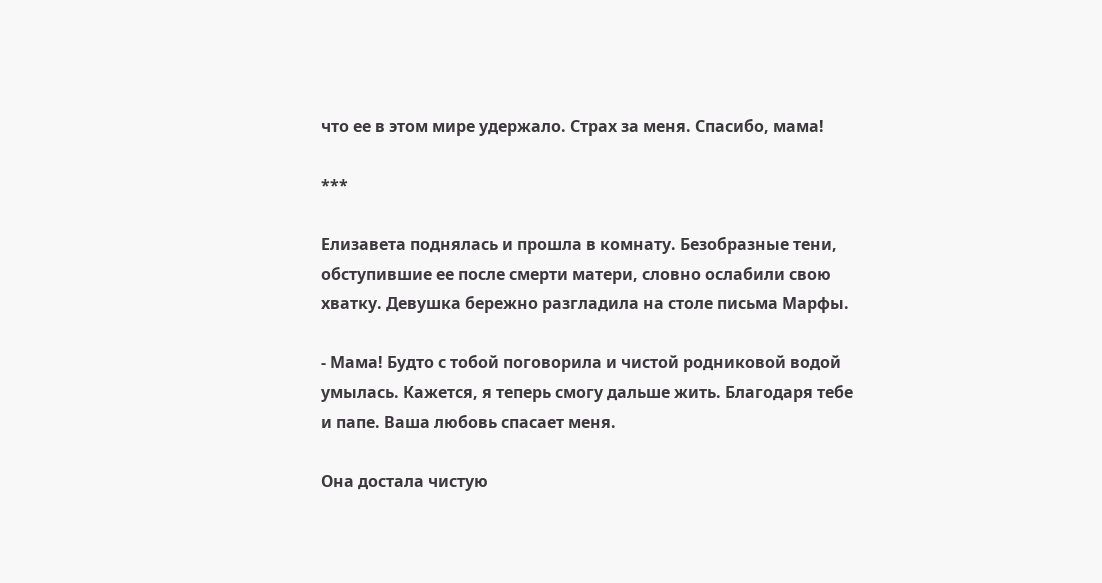что ее в этом мире удержало. Страх за меня. Спасибо, мама!

***

Елизавета поднялась и прошла в комнату. Безобразные тени, обступившие ее после смерти матери, словно ослабили свою хватку. Девушка бережно разгладила на столе письма Марфы.

- Мама! Будто с тобой поговорила и чистой родниковой водой умылась. Кажется, я теперь смогу дальше жить. Благодаря тебе и папе. Ваша любовь спасает меня.

Она достала чистую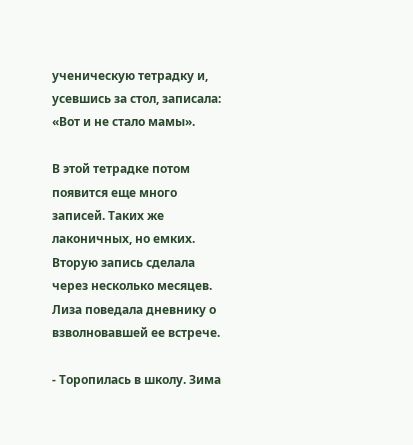ученическую тетрадку и, усевшись за стол, записала: «Вот и не стало мамы».

В этой тетрадке потом появится еще много записей. Таких же лаконичных, но емких. Вторую запись сделала через несколько месяцев. Лиза поведала дневнику о взволновавшей ее встрече.

- Торопилась в школу. Зима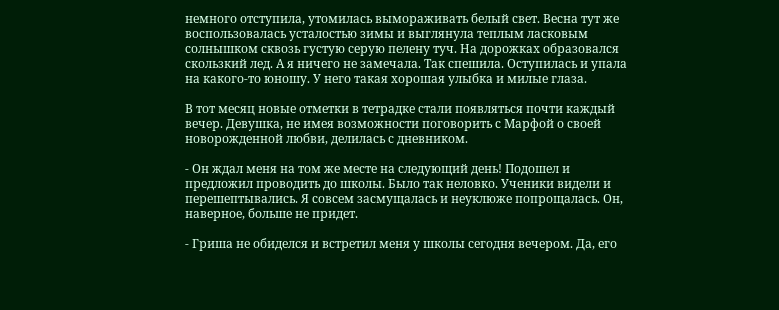немного отступила, утомилась вымораживать белый свет. Весна тут же воспользовалась усталостью зимы и выглянула теплым ласковым солнышком сквозь густую серую пелену туч. На дорожках образовался скользкий лед. А я ничего не замечала. Так спешила. Оступилась и упала на какого-то юношу. У него такая хорошая улыбка и милые глаза.

В тот месяц новые отметки в тетрадке стали появляться почти каждый вечер. Девушка, не имея возможности поговорить с Марфой о своей новорожденной любви, делилась с дневником.

- Он ждал меня на том же месте на следующий день! Подошел и предложил проводить до школы. Было так неловко. Ученики видели и перешептывались. Я совсем засмущалась и неуклюже попрощалась. Он, наверное, больше не придет.

- Гриша не обиделся и встретил меня у школы сегодня вечером. Да, его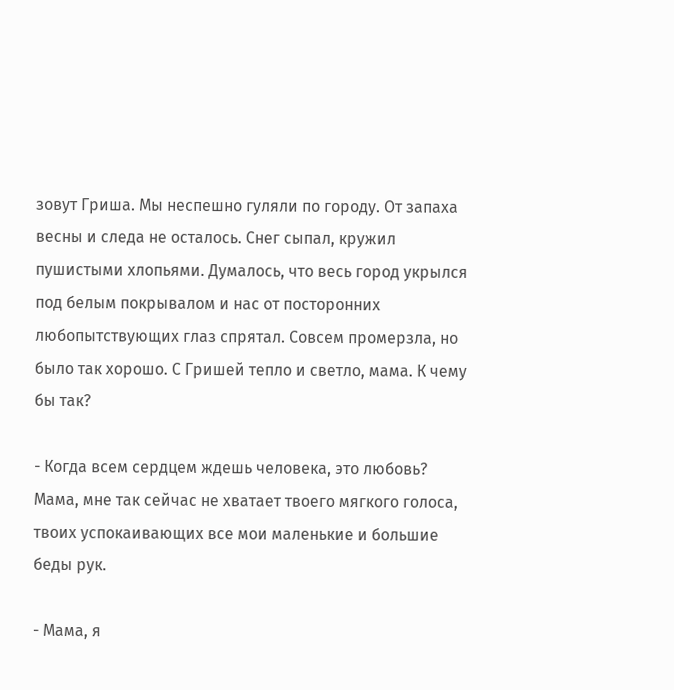зовут Гриша. Мы неспешно гуляли по городу. От запаха весны и следа не осталось. Снег сыпал, кружил пушистыми хлопьями. Думалось, что весь город укрылся под белым покрывалом и нас от посторонних любопытствующих глаз спрятал. Совсем промерзла, но было так хорошо. С Гришей тепло и светло, мама. К чему бы так?

- Когда всем сердцем ждешь человека, это любовь? Мама, мне так сейчас не хватает твоего мягкого голоса, твоих успокаивающих все мои маленькие и большие беды рук.

- Мама, я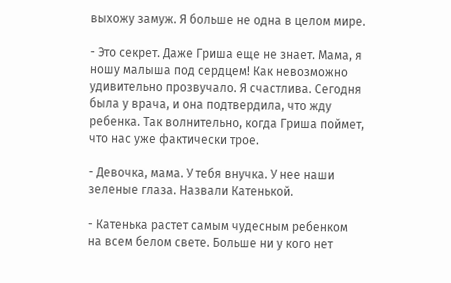выхожу замуж. Я больше не одна в целом мире.

- Это секрет. Даже Гриша еще не знает. Мама, я ношу малыша под сердцем! Как невозможно удивительно прозвучало. Я счастлива. Сегодня была у врача, и она подтвердила, что жду ребенка. Так волнительно, когда Гриша поймет, что нас уже фактически трое.

- Девочка, мама. У тебя внучка. У нее наши зеленые глаза. Назвали Катенькой.

- Катенька растет самым чудесным ребенком на всем белом свете. Больше ни у кого нет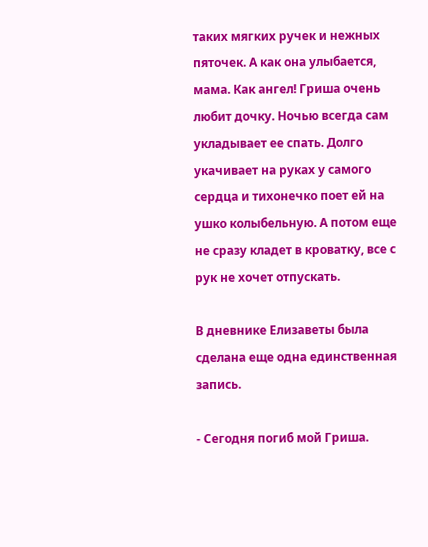таких мягких ручек и нежных пяточек. А как она улыбается, мама. Как ангел! Гриша очень любит дочку. Ночью всегда сам укладывает ее спать. Долго укачивает на руках у самого сердца и тихонечко поет ей на ушко колыбельную. А потом еще не сразу кладет в кроватку, все с рук не хочет отпускать.

В дневнике Елизаветы была сделана еще одна единственная запись.

- Сегодня погиб мой Гриша.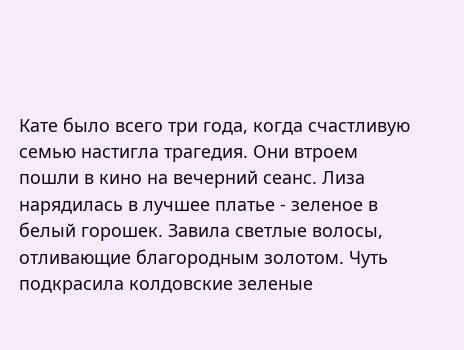Кате было всего три года, когда счастливую семью настигла трагедия. Они втроем пошли в кино на вечерний сеанс. Лиза нарядилась в лучшее платье - зеленое в белый горошек. Завила светлые волосы, отливающие благородным золотом. Чуть подкрасила колдовские зеленые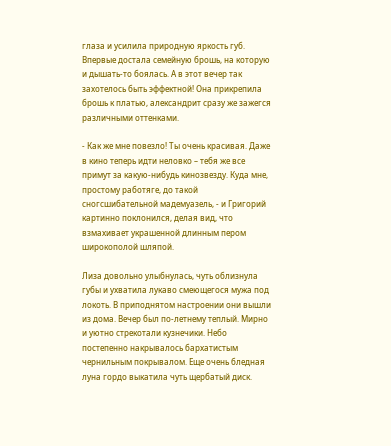глаза и усилила природную яркость губ. Впервые достала семейную брошь, на которую и дышать-то боялась. А в этот вечер так захотелось быть эффектной! Она прикрепила брошь к платью, александрит сразу же зажегся различными оттенками.

- Как же мне повезло! Ты очень красивая. Даже в кино теперь идти неловко – тебя же все примут за какую-нибудь кинозвезду. Куда мне, простому работяге, до такой сногсшибательной мадемуазель, - и Григорий картинно поклонился, делая вид, что взмахивает украшенной длинным пером широкополой шляпой.

Лиза довольно улыбнулась, чуть облизнула губы и ухватила лукаво смеющегося мужа под локоть. В приподнятом настроении они вышли из дома. Вечер был по-летнему теплый. Мирно и уютно стрекотали кузнечики. Небо постепенно накрывалось бархатистым чернильным покрывалом. Еще очень бледная луна гордо выкатила чуть щербатый диск.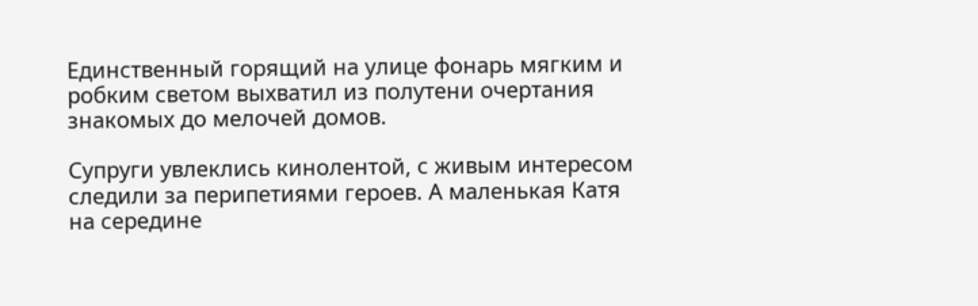Единственный горящий на улице фонарь мягким и робким светом выхватил из полутени очертания знакомых до мелочей домов.

Супруги увлеклись кинолентой, с живым интересом следили за перипетиями героев. А маленькая Катя на середине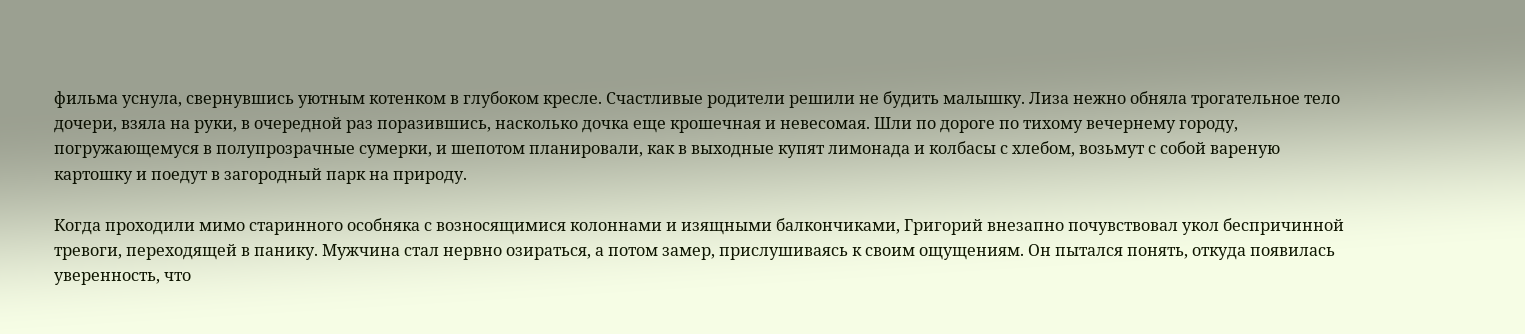фильма уснула, свернувшись уютным котенком в глубоком кресле. Счастливые родители решили не будить малышку. Лиза нежно обняла трогательное тело дочери, взяла на руки, в очередной раз поразившись, насколько дочка еще крошечная и невесомая. Шли по дороге по тихому вечернему городу, погружающемуся в полупрозрачные сумерки, и шепотом планировали, как в выходные купят лимонада и колбасы с хлебом, возьмут с собой вареную картошку и поедут в загородный парк на природу.

Когда проходили мимо старинного особняка с возносящимися колоннами и изящными балкончиками, Григорий внезапно почувствовал укол беспричинной тревоги, переходящей в панику. Мужчина стал нервно озираться, а потом замер, прислушиваясь к своим ощущениям. Он пытался понять, откуда появилась уверенность, что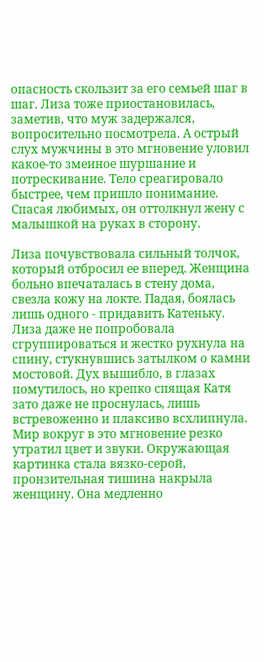опасность скользит за его семьей шаг в шаг. Лиза тоже приостановилась, заметив, что муж задержался, вопросительно посмотрела. А острый слух мужчины в это мгновение уловил какое-то змеиное шуршание и потрескивание. Тело среагировало быстрее, чем пришло понимание. Спасая любимых, он оттолкнул жену с малышкой на руках в сторону.

Лиза почувствовала сильный толчок, который отбросил ее вперед. Женщина больно впечаталась в стену дома, свезла кожу на локте. Падая, боялась лишь одного - придавить Катеньку. Лиза даже не попробовала сгруппироваться и жестко рухнула на спину, стукнувшись затылком о камни мостовой. Дух вышибло, в глазах помутилось, но крепко спящая Катя зато даже не проснулась, лишь встревоженно и плаксиво всхлипнула. Мир вокруг в это мгновение резко утратил цвет и звуки. Окружающая картинка стала вязко-серой, пронзительная тишина накрыла женщину. Она медленно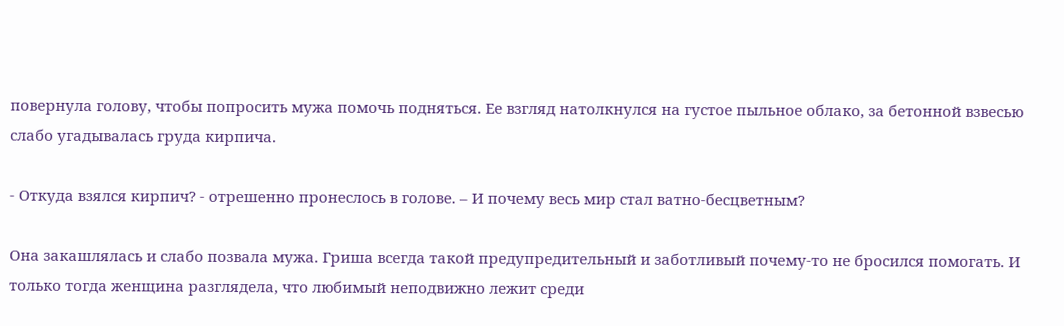повернула голову, чтобы попросить мужа помочь подняться. Ее взгляд натолкнулся на густое пыльное облако, за бетонной взвесью слабо угадывалась груда кирпича.

- Откуда взялся кирпич? - отрешенно пронеслось в голове. – И почему весь мир стал ватно-бесцветным?

Она закашлялась и слабо позвала мужа. Гриша всегда такой предупредительный и заботливый почему-то не бросился помогать. И только тогда женщина разглядела, что любимый неподвижно лежит среди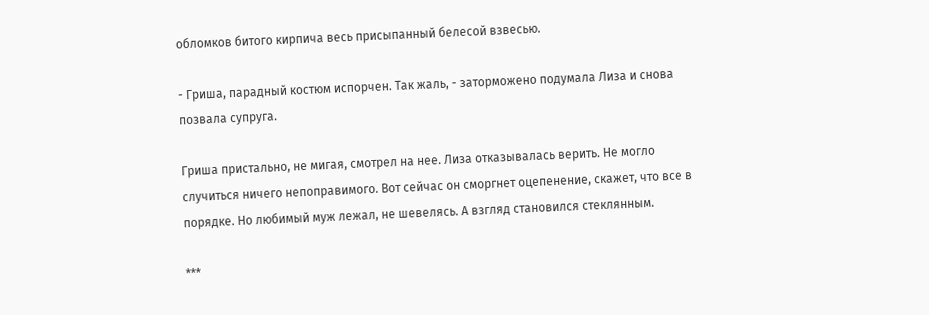обломков битого кирпича весь присыпанный белесой взвесью.

- Гриша, парадный костюм испорчен. Так жаль, - заторможено подумала Лиза и снова позвала супруга.

Гриша пристально, не мигая, смотрел на нее. Лиза отказывалась верить. Не могло случиться ничего непоправимого. Вот сейчас он сморгнет оцепенение, скажет, что все в порядке. Но любимый муж лежал, не шевелясь. А взгляд становился стеклянным.

***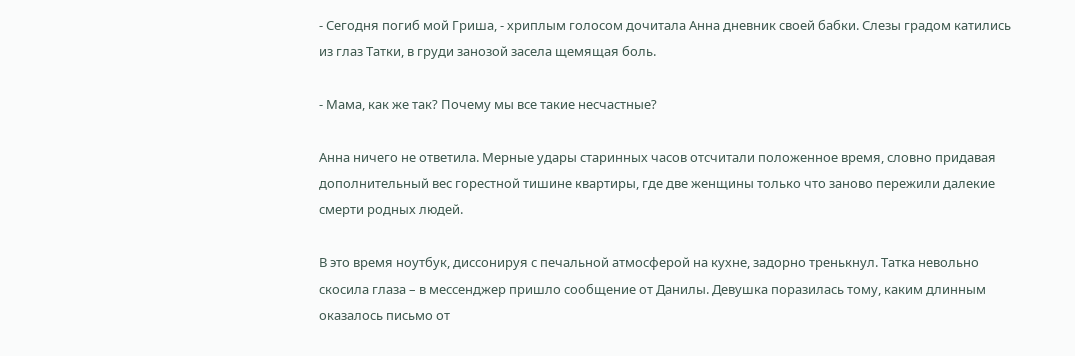- Сегодня погиб мой Гриша, - хриплым голосом дочитала Анна дневник своей бабки. Слезы градом катились из глаз Татки, в груди занозой засела щемящая боль.

- Мама, как же так? Почему мы все такие несчастные?

Анна ничего не ответила. Мерные удары старинных часов отсчитали положенное время, словно придавая дополнительный вес горестной тишине квартиры, где две женщины только что заново пережили далекие смерти родных людей.

В это время ноутбук, диссонируя с печальной атмосферой на кухне, задорно тренькнул. Татка невольно скосила глаза – в мессенджер пришло сообщение от Данилы. Девушка поразилась тому, каким длинным оказалось письмо от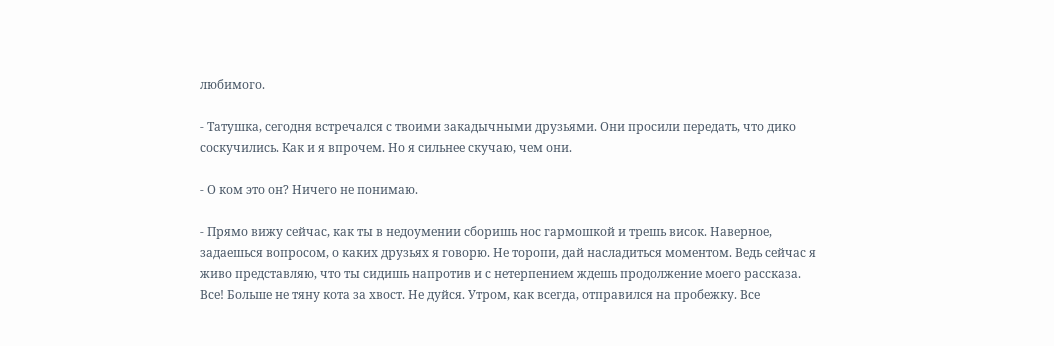любимого.

- Татушка, сегодня встречался с твоими закадычными друзьями. Они просили передать, что дико соскучились. Как и я впрочем. Но я сильнее скучаю, чем они.

- О ком это он? Ничего не понимаю.

- Прямо вижу сейчас, как ты в недоумении сборишь нос гармошкой и трешь висок. Наверное, задаешься вопросом, о каких друзьях я говорю. Не торопи, дай насладиться моментом. Ведь сейчас я живо представляю, что ты сидишь напротив и с нетерпением ждешь продолжение моего рассказа. Все! Больше не тяну кота за хвост. Не дуйся. Утром, как всегда, отправился на пробежку. Все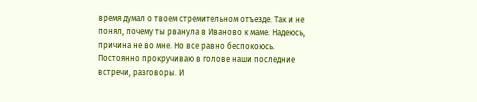время думал о твоем стремительном отъезде. Так и не понял, почему ты рванула в Иваново к маме. Надеюсь, причина не во мне. Но все равно беспокоюсь. Постоянно прокручиваю в голове наши последние встречи, разговоры. И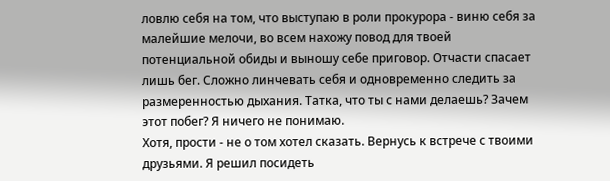ловлю себя на том, что выступаю в роли прокурора - виню себя за малейшие мелочи, во всем нахожу повод для твоей потенциальной обиды и выношу себе приговор. Отчасти спасает лишь бег. Сложно линчевать себя и одновременно следить за размеренностью дыхания. Татка, что ты с нами делаешь? Зачем этот побег? Я ничего не понимаю.
Хотя, прости - не о том хотел сказать. Вернусь к встрече с твоими друзьями. Я решил посидеть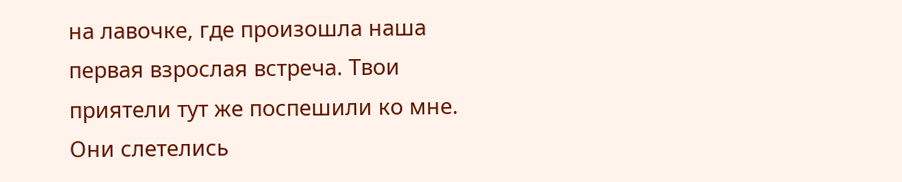на лавочке, где произошла наша первая взрослая встреча. Твои приятели тут же поспешили ко мне. Они слетелись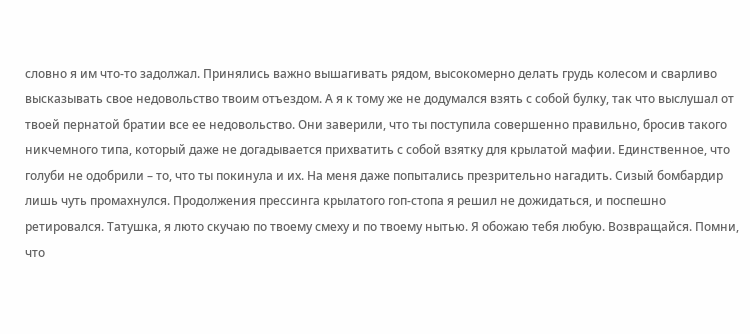словно я им что-то задолжал. Принялись важно вышагивать рядом, высокомерно делать грудь колесом и сварливо высказывать свое недовольство твоим отъездом. А я к тому же не додумался взять с собой булку, так что выслушал от твоей пернатой братии все ее недовольство. Они заверили, что ты поступила совершенно правильно, бросив такого никчемного типа, который даже не догадывается прихватить с собой взятку для крылатой мафии. Единственное, что голуби не одобрили – то, что ты покинула и их. На меня даже попытались презрительно нагадить. Сизый бомбардир лишь чуть промахнулся. Продолжения прессинга крылатого гоп-стопа я решил не дожидаться, и поспешно ретировался. Татушка, я люто скучаю по твоему смеху и по твоему нытью. Я обожаю тебя любую. Возвращайся. Помни, что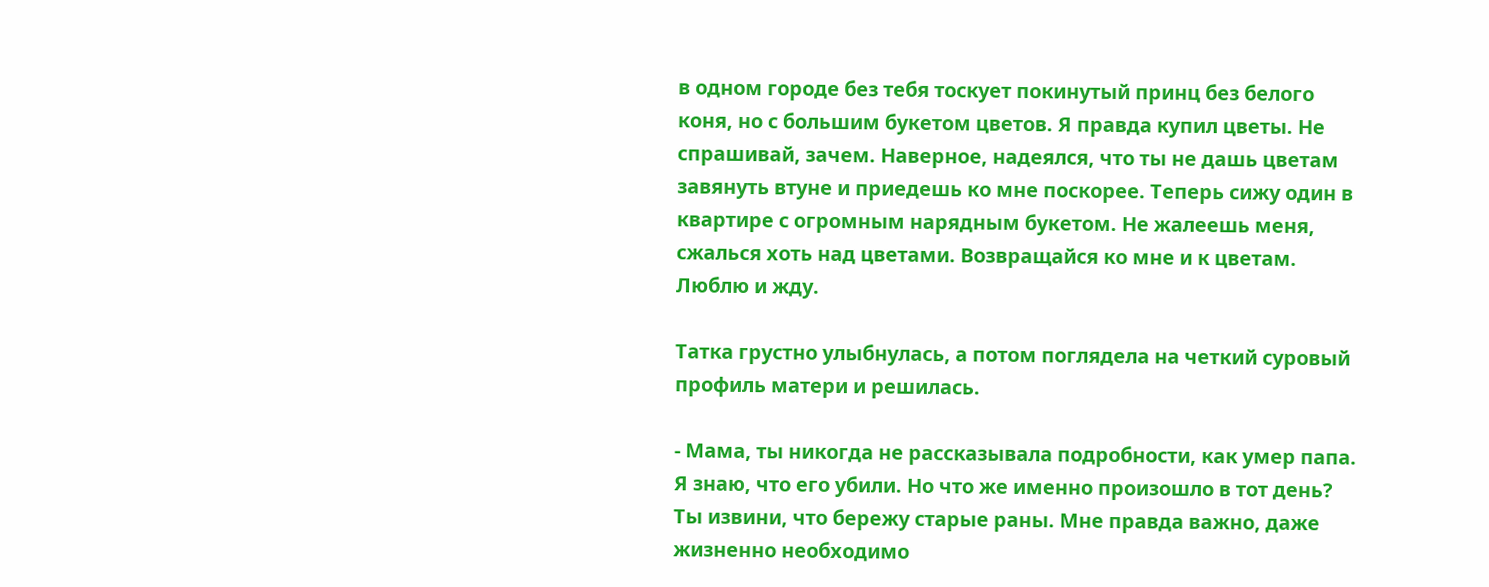в одном городе без тебя тоскует покинутый принц без белого коня, но с большим букетом цветов. Я правда купил цветы. Не спрашивай, зачем. Наверное, надеялся, что ты не дашь цветам завянуть втуне и приедешь ко мне поскорее. Теперь сижу один в квартире с огромным нарядным букетом. Не жалеешь меня, сжалься хоть над цветами. Возвращайся ко мне и к цветам. Люблю и жду.

Татка грустно улыбнулась, а потом поглядела на четкий суровый профиль матери и решилась.

- Мама, ты никогда не рассказывала подробности, как умер папа. Я знаю, что его убили. Но что же именно произошло в тот день? Ты извини, что бережу старые раны. Мне правда важно, даже жизненно необходимо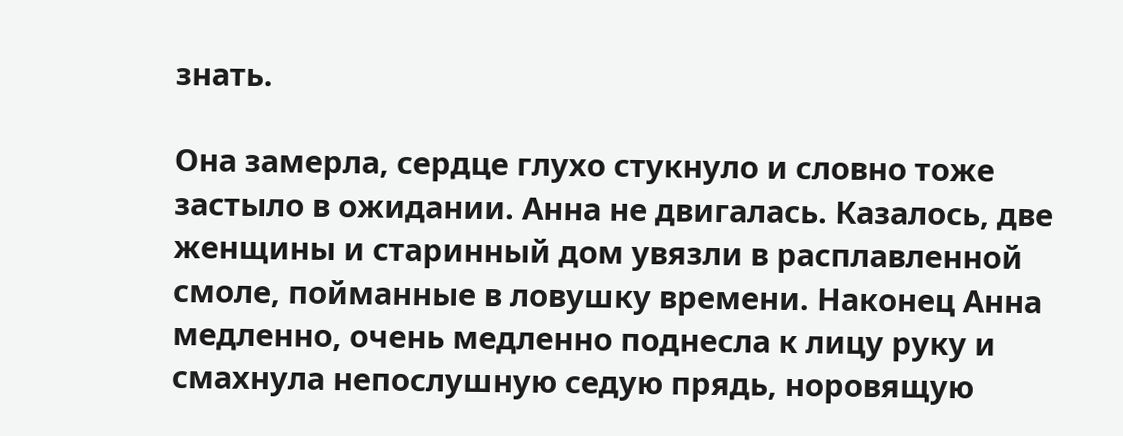знать.

Она замерла, сердце глухо стукнуло и словно тоже застыло в ожидании. Анна не двигалась. Казалось, две женщины и старинный дом увязли в расплавленной смоле, пойманные в ловушку времени. Наконец Анна медленно, очень медленно поднесла к лицу руку и смахнула непослушную седую прядь, норовящую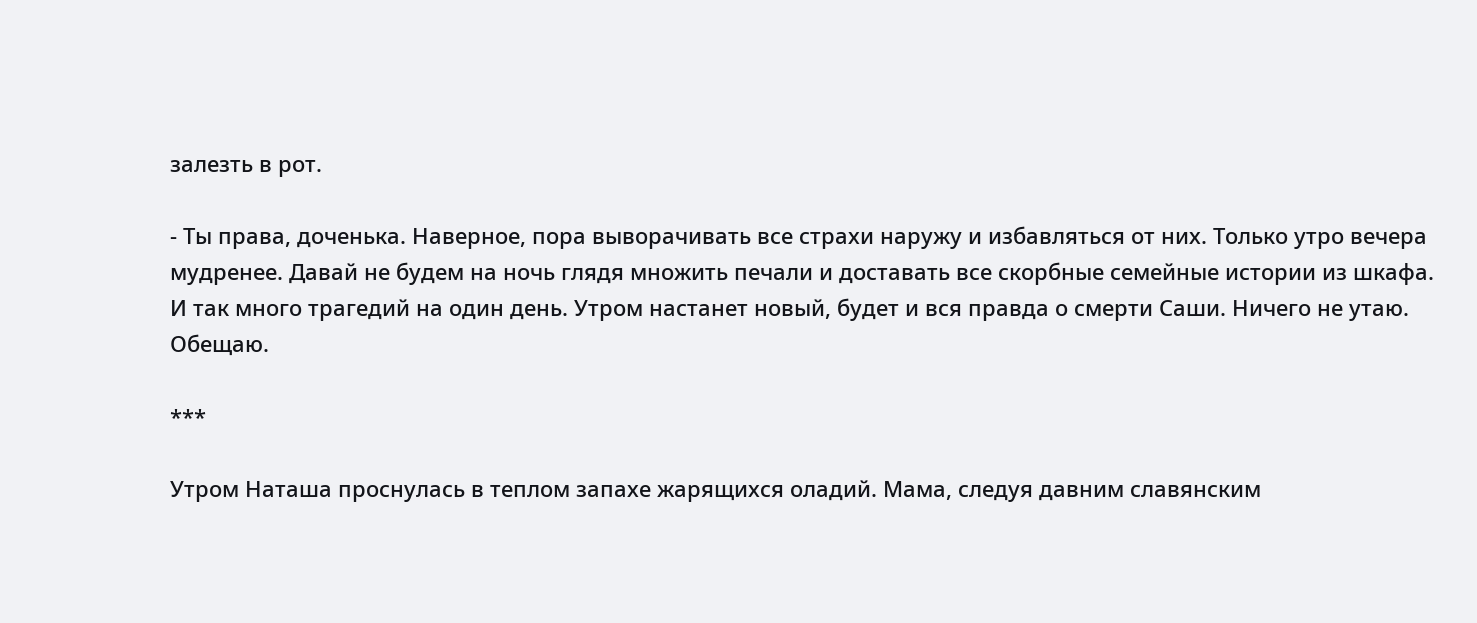залезть в рот.

- Ты права, доченька. Наверное, пора выворачивать все страхи наружу и избавляться от них. Только утро вечера мудренее. Давай не будем на ночь глядя множить печали и доставать все скорбные семейные истории из шкафа. И так много трагедий на один день. Утром настанет новый, будет и вся правда о смерти Саши. Ничего не утаю. Обещаю.

***

Утром Наташа проснулась в теплом запахе жарящихся оладий. Мама, следуя давним славянским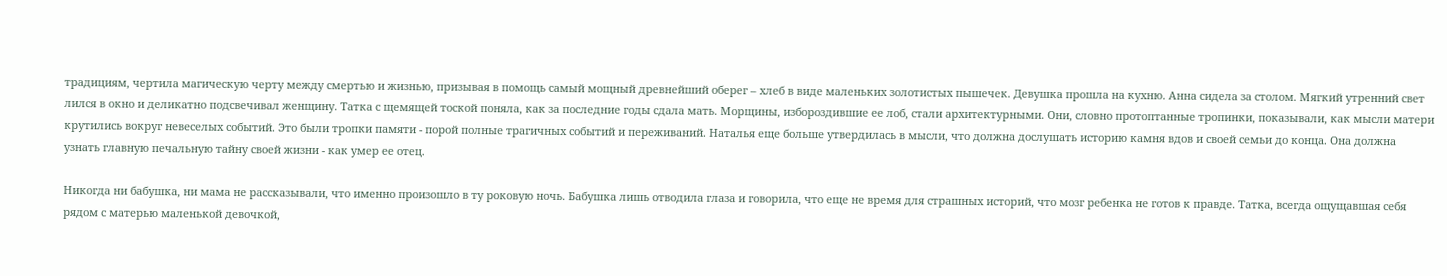традициям, чертила магическую черту между смертью и жизнью, призывая в помощь самый мощный древнейший оберег – хлеб в виде маленьких золотистых пышечек. Девушка прошла на кухню. Анна сидела за столом. Мягкий утренний свет лился в окно и деликатно подсвечивал женщину. Татка с щемящей тоской поняла, как за последние годы сдала мать. Морщины, избороздившие ее лоб, стали архитектурными. Они, словно протоптанные тропинки, показывали, как мысли матери крутились вокруг невеселых событий. Это были тропки памяти - порой полные трагичных событий и переживаний. Наталья еще больше утвердилась в мысли, что должна дослушать историю камня вдов и своей семьи до конца. Она должна узнать главную печальную тайну своей жизни - как умер ее отец.

Никогда ни бабушка, ни мама не рассказывали, что именно произошло в ту роковую ночь. Бабушка лишь отводила глаза и говорила, что еще не время для страшных историй, что мозг ребенка не готов к правде. Татка, всегда ощущавшая себя рядом с матерью маленькой девочкой,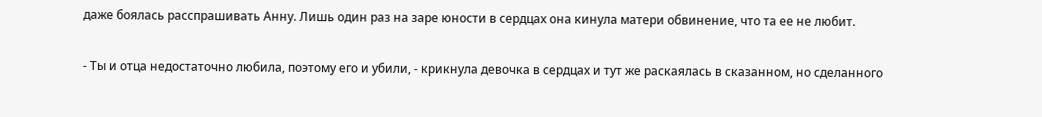даже боялась расспрашивать Анну. Лишь один раз на заре юности в сердцах она кинула матери обвинение, что та ее не любит.

- Ты и отца недостаточно любила, поэтому его и убили, - крикнула девочка в сердцах и тут же раскаялась в сказанном, но сделанного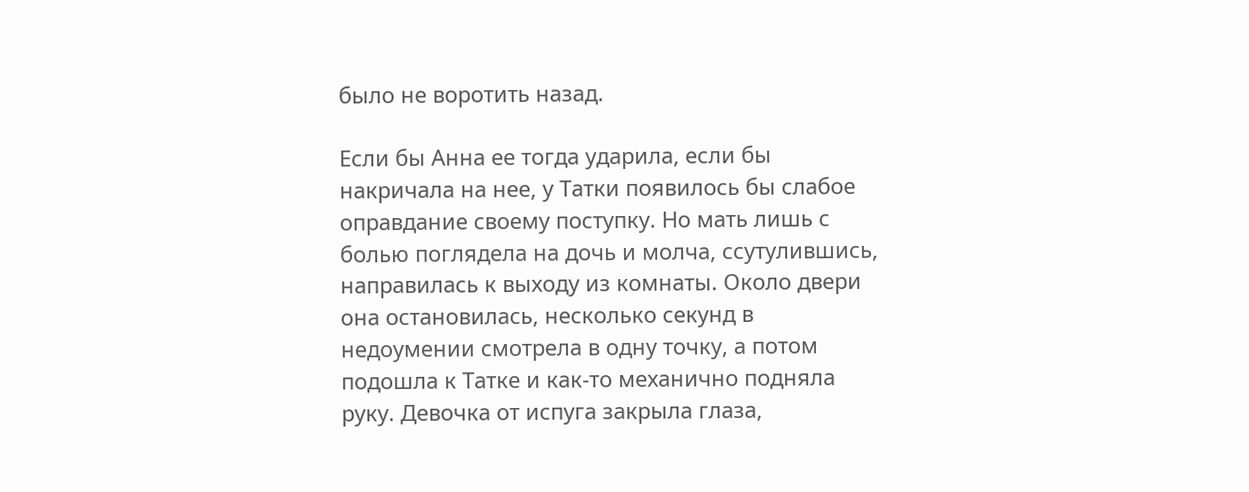было не воротить назад.

Если бы Анна ее тогда ударила, если бы накричала на нее, у Татки появилось бы слабое оправдание своему поступку. Но мать лишь с болью поглядела на дочь и молча, ссутулившись, направилась к выходу из комнаты. Около двери она остановилась, несколько секунд в недоумении смотрела в одну точку, а потом подошла к Татке и как-то механично подняла руку. Девочка от испуга закрыла глаза,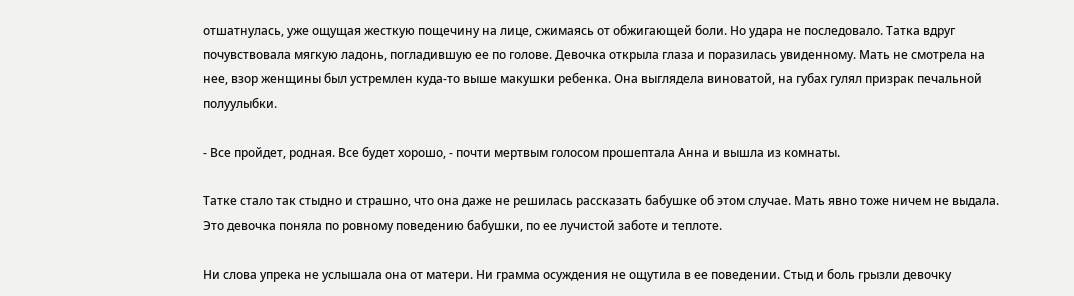отшатнулась, уже ощущая жесткую пощечину на лице, сжимаясь от обжигающей боли. Но удара не последовало. Татка вдруг почувствовала мягкую ладонь, погладившую ее по голове. Девочка открыла глаза и поразилась увиденному. Мать не смотрела на нее, взор женщины был устремлен куда-то выше макушки ребенка. Она выглядела виноватой, на губах гулял призрак печальной полуулыбки.

- Все пройдет, родная. Все будет хорошо, - почти мертвым голосом прошептала Анна и вышла из комнаты.

Татке стало так стыдно и страшно, что она даже не решилась рассказать бабушке об этом случае. Мать явно тоже ничем не выдала. Это девочка поняла по ровному поведению бабушки, по ее лучистой заботе и теплоте.

Ни слова упрека не услышала она от матери. Ни грамма осуждения не ощутила в ее поведении. Стыд и боль грызли девочку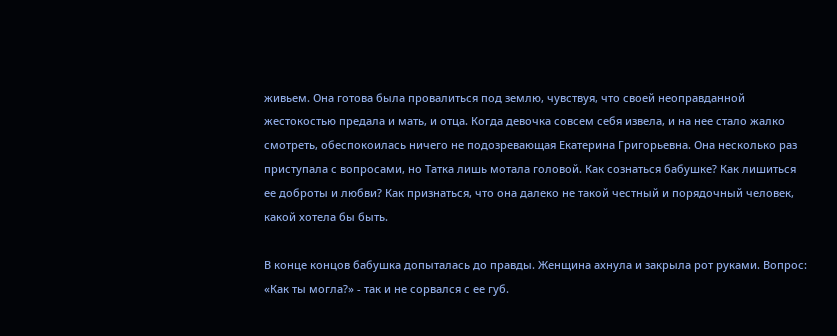живьем. Она готова была провалиться под землю, чувствуя, что своей неоправданной жестокостью предала и мать, и отца. Когда девочка совсем себя извела, и на нее стало жалко смотреть, обеспокоилась ничего не подозревающая Екатерина Григорьевна. Она несколько раз приступала с вопросами, но Татка лишь мотала головой. Как сознаться бабушке? Как лишиться ее доброты и любви? Как признаться, что она далеко не такой честный и порядочный человек, какой хотела бы быть.

В конце концов бабушка допыталась до правды. Женщина ахнула и закрыла рот руками. Вопрос: «Как ты могла?» - так и не сорвался с ее губ.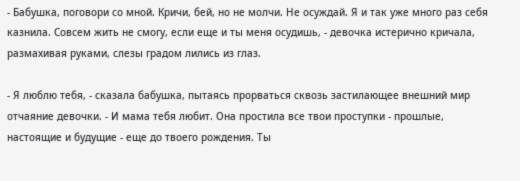- Бабушка, поговори со мной. Кричи, бей, но не молчи. Не осуждай. Я и так уже много раз себя казнила. Совсем жить не смогу, если еще и ты меня осудишь, - девочка истерично кричала, размахивая руками, слезы градом лились из глаз.

- Я люблю тебя, - сказала бабушка, пытаясь прорваться сквозь застилающее внешний мир отчаяние девочки. - И мама тебя любит. Она простила все твои проступки - прошлые, настоящие и будущие - еще до твоего рождения. Ты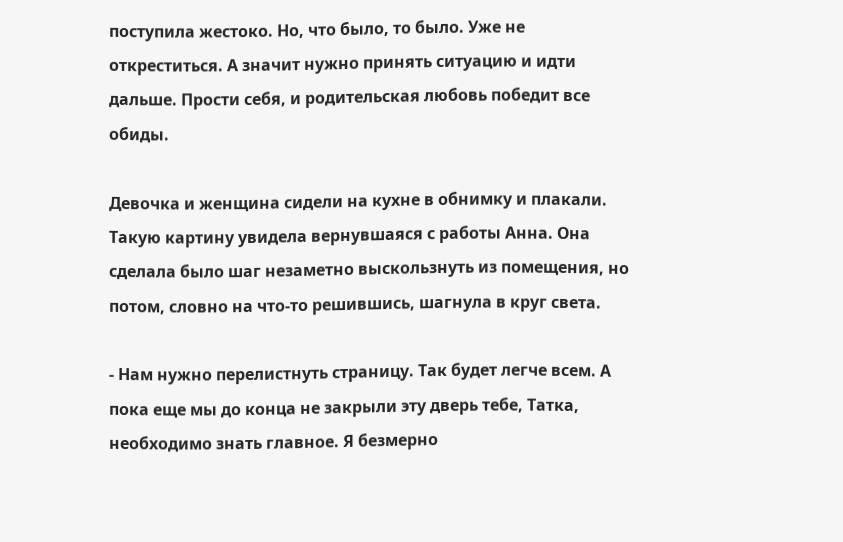поступила жестоко. Но, что было, то было. Уже не откреститься. А значит нужно принять ситуацию и идти дальше. Прости себя, и родительская любовь победит все обиды.

Девочка и женщина сидели на кухне в обнимку и плакали. Такую картину увидела вернувшаяся с работы Анна. Она сделала было шаг незаметно выскользнуть из помещения, но потом, словно на что-то решившись, шагнула в круг света.

- Нам нужно перелистнуть страницу. Так будет легче всем. А пока еще мы до конца не закрыли эту дверь тебе, Татка, необходимо знать главное. Я безмерно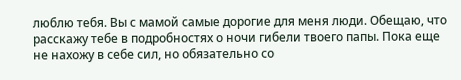люблю тебя. Вы с мамой самые дорогие для меня люди. Обещаю, что расскажу тебе в подробностях о ночи гибели твоего папы. Пока еще не нахожу в себе сил, но обязательно со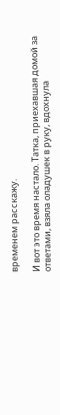временем расскажу.

И вот это время настало. Татка, приехавшая домой за ответами, взяла оладушек в руку, вдохнула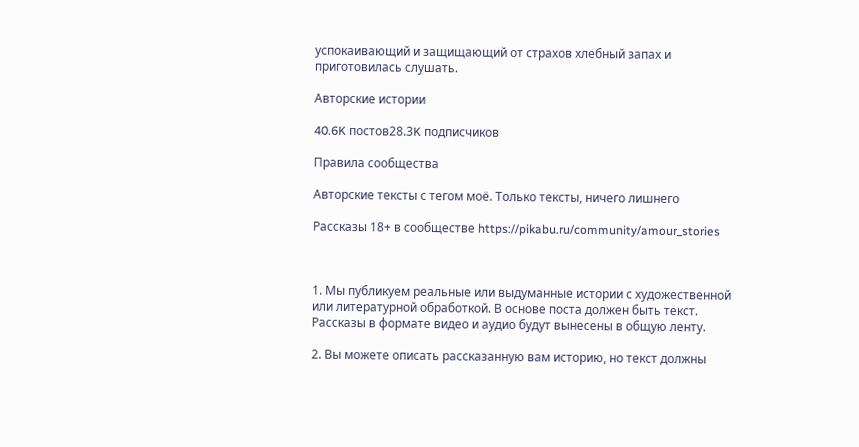успокаивающий и защищающий от страхов хлебный запах и приготовилась слушать.

Авторские истории

40.6K постов28.3K подписчиков

Правила сообщества

Авторские тексты с тегом моё. Только тексты, ничего лишнего

Рассказы 18+ в сообществе https://pikabu.ru/community/amour_stories



1. Мы публикуем реальные или выдуманные истории с художественной или литературной обработкой. В основе поста должен быть текст. Рассказы в формате видео и аудио будут вынесены в общую ленту.

2. Вы можете описать рассказанную вам историю, но текст должны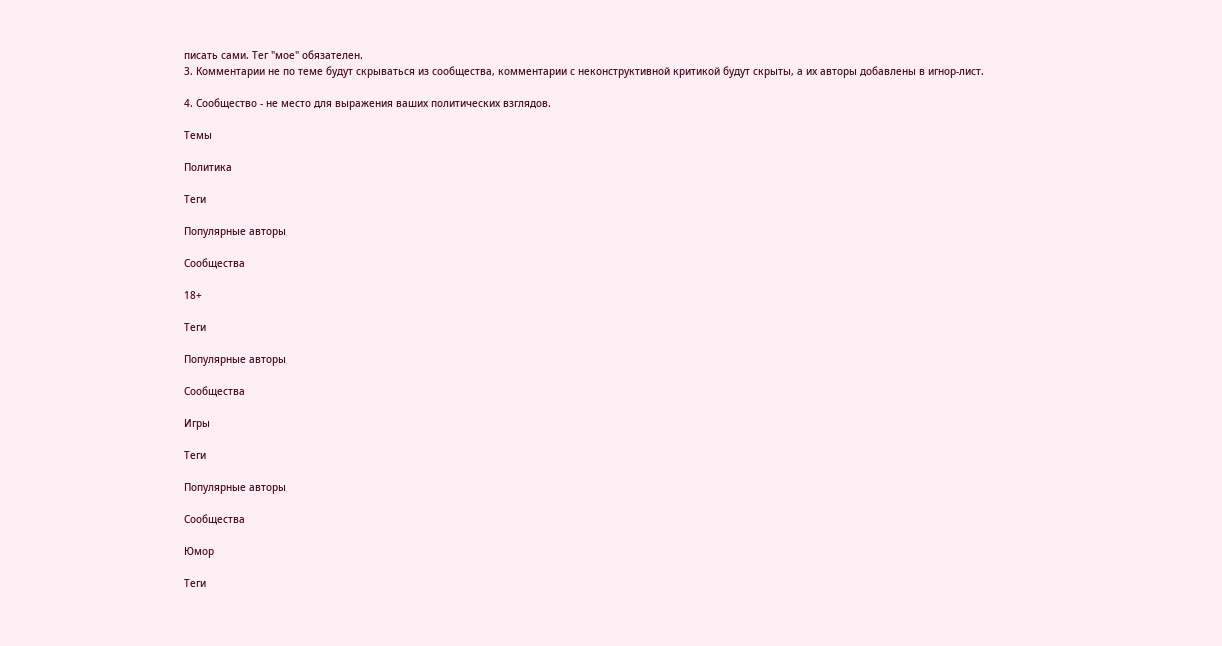писать сами. Тег "мое" обязателен.
3. Комментарии не по теме будут скрываться из сообщества, комментарии с неконструктивной критикой будут скрыты, а их авторы добавлены в игнор-лист.

4. Сообщество - не место для выражения ваших политических взглядов.

Темы

Политика

Теги

Популярные авторы

Сообщества

18+

Теги

Популярные авторы

Сообщества

Игры

Теги

Популярные авторы

Сообщества

Юмор

Теги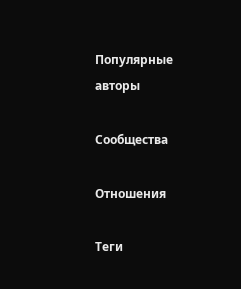Популярные авторы

Сообщества

Отношения

Теги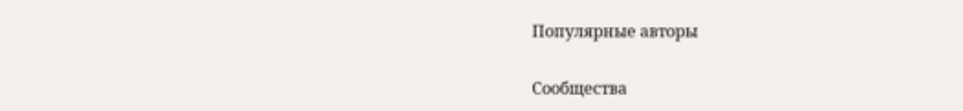Популярные авторы

Сообщества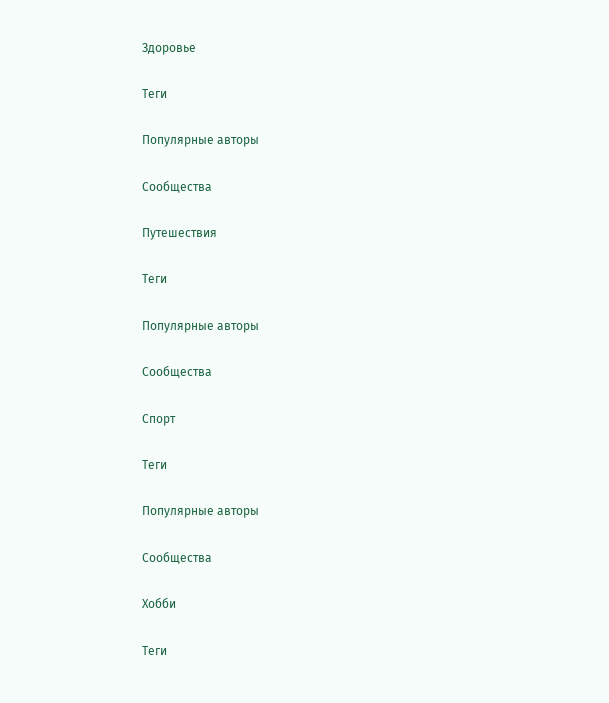Здоровье

Теги

Популярные авторы

Сообщества

Путешествия

Теги

Популярные авторы

Сообщества

Спорт

Теги

Популярные авторы

Сообщества

Хобби

Теги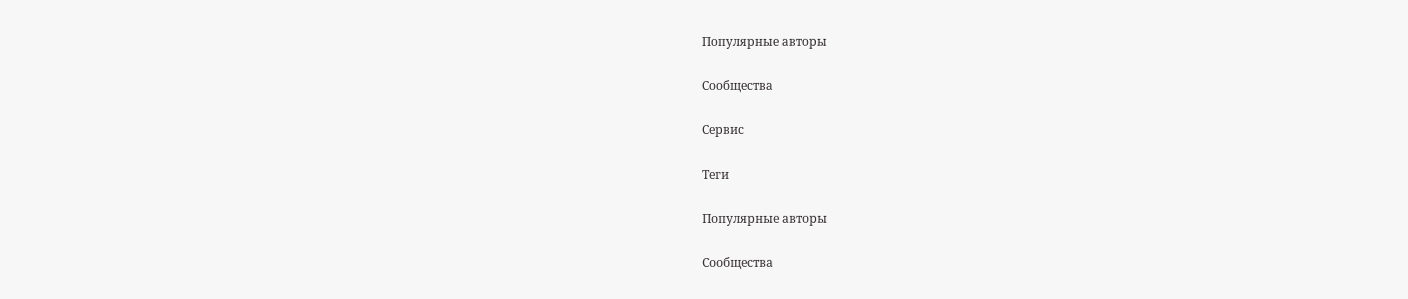Популярные авторы

Сообщества

Сервис

Теги

Популярные авторы

Сообщества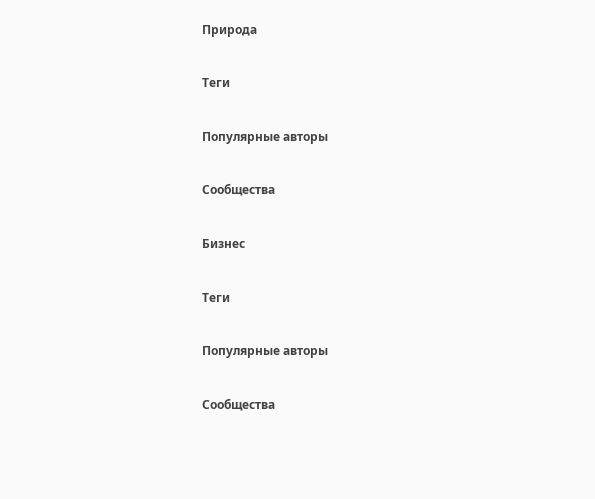Природа

Теги

Популярные авторы

Сообщества

Бизнес

Теги

Популярные авторы

Сообщества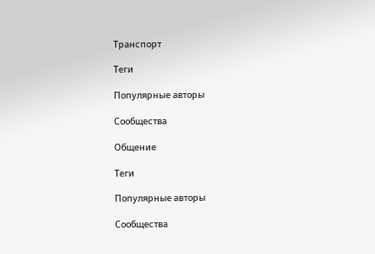Транспорт

Теги

Популярные авторы

Сообщества

Общение

Теги

Популярные авторы

Сообщества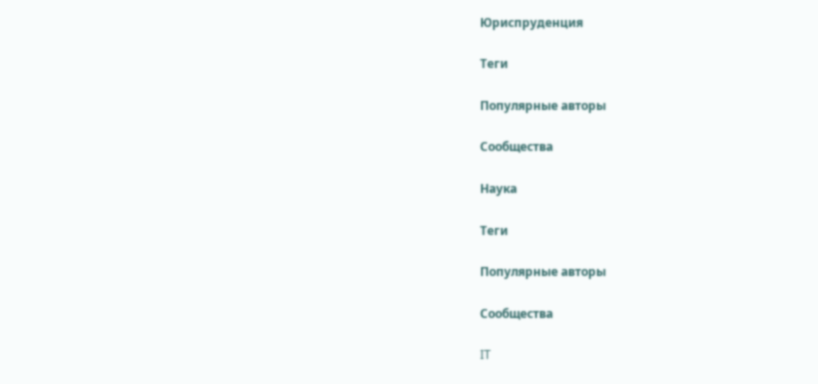Юриспруденция

Теги

Популярные авторы

Сообщества

Наука

Теги

Популярные авторы

Сообщества

IT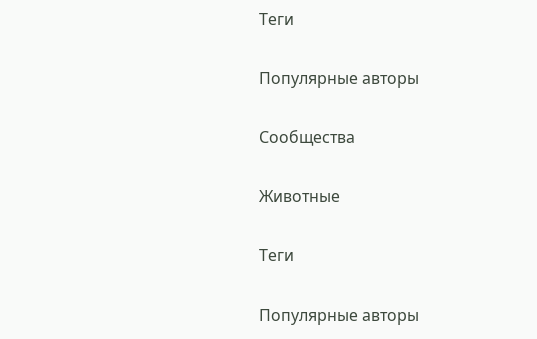Теги

Популярные авторы

Сообщества

Животные

Теги

Популярные авторы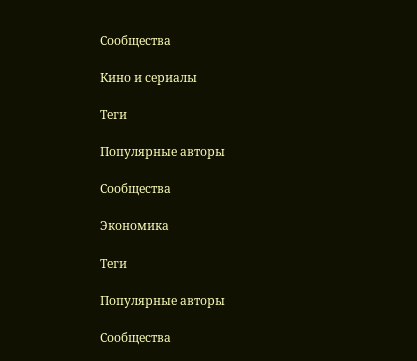Сообщества

Кино и сериалы

Теги

Популярные авторы

Сообщества

Экономика

Теги

Популярные авторы

Сообщества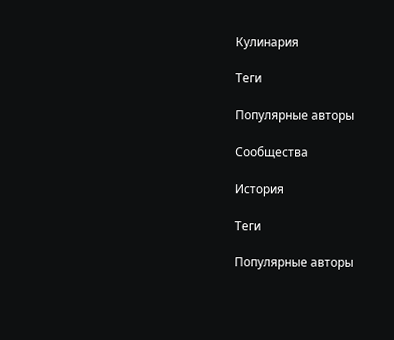Кулинария

Теги

Популярные авторы

Сообщества

История

Теги

Популярные авторы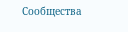Сообщества